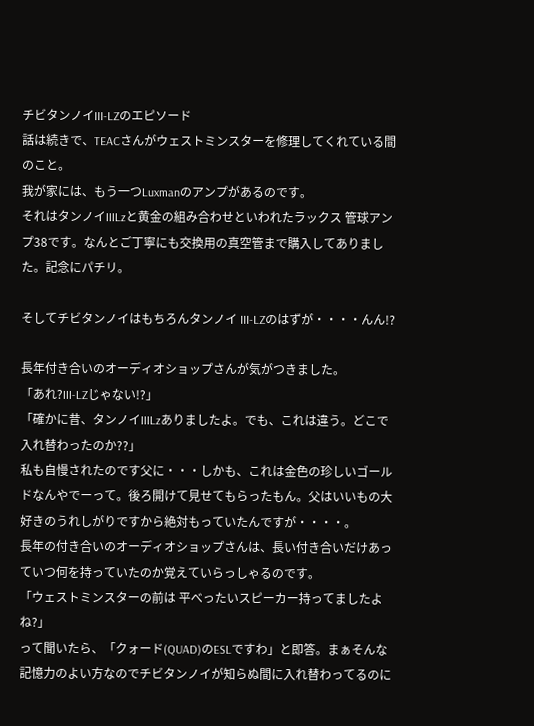チビタンノイIII-LZのエピソード
話は続きで、TEACさんがウェストミンスターを修理してくれている間のこと。
我が家には、もう一つLuxmanのアンプがあるのです。
それはタンノイIIILzと黄金の組み合わせといわれたラックス 管球アンプ38です。なんとご丁寧にも交換用の真空管まで購入してありました。記念にパチリ。

そしてチビタンノイはもちろんタンノイ III-LZのはずが・・・・んん!?

長年付き合いのオーディオショップさんが気がつきました。
「あれ?III-LZじゃない!?」
「確かに昔、タンノイIIILzありましたよ。でも、これは違う。どこで入れ替わったのか??」
私も自慢されたのです父に・・・しかも、これは金色の珍しいゴールドなんやでーって。後ろ開けて見せてもらったもん。父はいいもの大好きのうれしがりですから絶対もっていたんですが・・・・。
長年の付き合いのオーディオショップさんは、長い付き合いだけあっていつ何を持っていたのか覚えていらっしゃるのです。
「ウェストミンスターの前は 平べったいスピーカー持ってましたよね?」
って聞いたら、「クォード(QUAD)のESLですわ」と即答。まぁそんな記憶力のよい方なのでチビタンノイが知らぬ間に入れ替わってるのに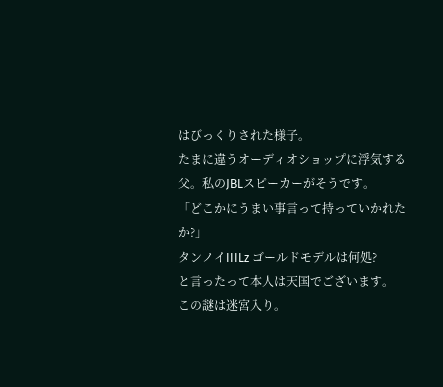はびっくりされた様子。
たまに違うオーディオショップに浮気する父。私のJBLスピーカーがそうです。
「どこかにうまい事言って持っていかれたか?」
タンノイIIILz ゴールドモデルは何処?
と言ったって本人は天国でございます。
この謎は迷宮入り。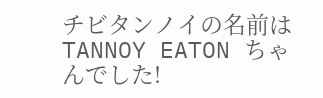チビタンノイの名前はTANNOY EATON ちゃんでした!